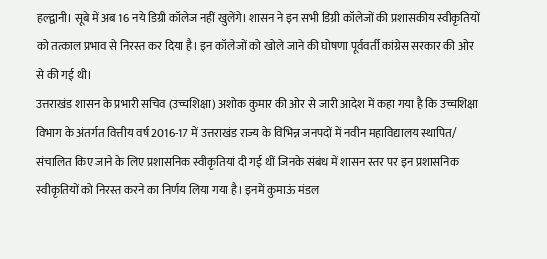हल्द्वानी। सूबे में अब 16 नये डिग्री कॉलेज नहीं खुलेंगे। शासन ने इन सभी डिग्री कॉलेजों की प्रशासकीय स्वीकृतियों को तत्काल प्रभाव से निरस्त कर दिया है। इन कॉलेजों को खोले जाने की घोषणा पूर्ववर्ती कांग्रेस सरकार की ओर से की गई थी।
उत्तराखंड शासन के प्रभारी सचिव (उच्चशिक्षा) अशोक कुमार की ओर से जारी आदेश में कहा गया है कि उच्चशिक्षा विभाग के अंतर्गत वित्तीय वर्ष 2016-17 में उत्तराखंड राज्य के विभिन्न जनपदों में नवीन महाविद्यालय स्थापित/ संचालित किए जाने के लिए प्रशासनिक स्वीकृतियां दी गई थीं जिनके संबंध में शासन स्तर पर इन प्रशासनिक स्वीकृतियों को निरस्त करने का निर्णय लिया गया है। इनमें कुमाऊं मंडल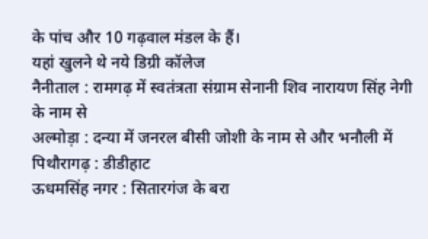के पांच और 10 गढ़वाल मंडल के हैं।
यहां खुलने थे नये डिग्री कॉलेज
नैनीताल : रामगढ़ में स्वतंत्रता संग्राम सेनानी शिव नारायण सिंह नेगी के नाम से
अल्मोड़ा : दन्या में जनरल बीसी जोशी के नाम से और भनौली में
पिथौरागढ़ : डीडीहाट
ऊधमसिंह नगर : सितारगंज के बरा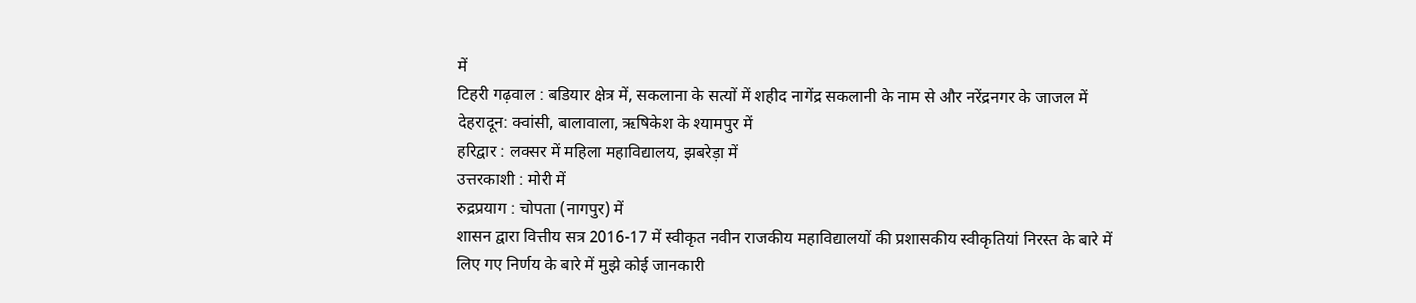में
टिहरी गढ़वाल : बडियार क्षेत्र में, सकलाना के सत्यों में शहीद नागेंद्र सकलानी के नाम से और नरेंद्रनगर के जाजल में
देहरादून: क्वांसी, बालावाला, ऋषिकेश के श्यामपुर में
हरिद्वार : लक्सर में महिला महाविद्यालय, झबरेड़ा में
उत्तरकाशी : मोरी में
रुद्रप्रयाग : चोपता (नागपुर) में
शासन द्वारा वित्तीय सत्र 2016-17 में स्वीकृत नवीन राजकीय महाविद्यालयों की प्रशासकीय स्वीकृतियां निरस्त के बारे में लिए गए निर्णय के बारे में मुझे कोई जानकारी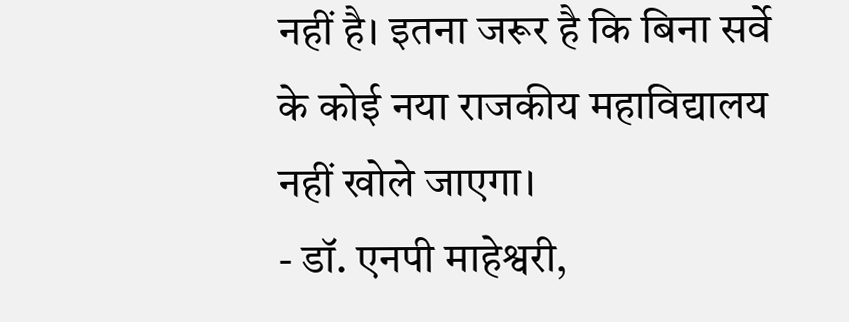नहीं है। इतना जरूर है कि बिना सर्वे के कोई नया राजकीय महाविद्यालय नहीं खोले जाएगा।
- डॉ. एनपी माहेश्वरी,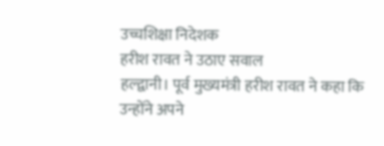उच्चशिक्षा निदेशक
हरीश रावत ने उठाए सवाल
हल्द्वानी। पूर्व मुख्यमंत्री हरीश रावत ने कहा कि उन्होंने अपने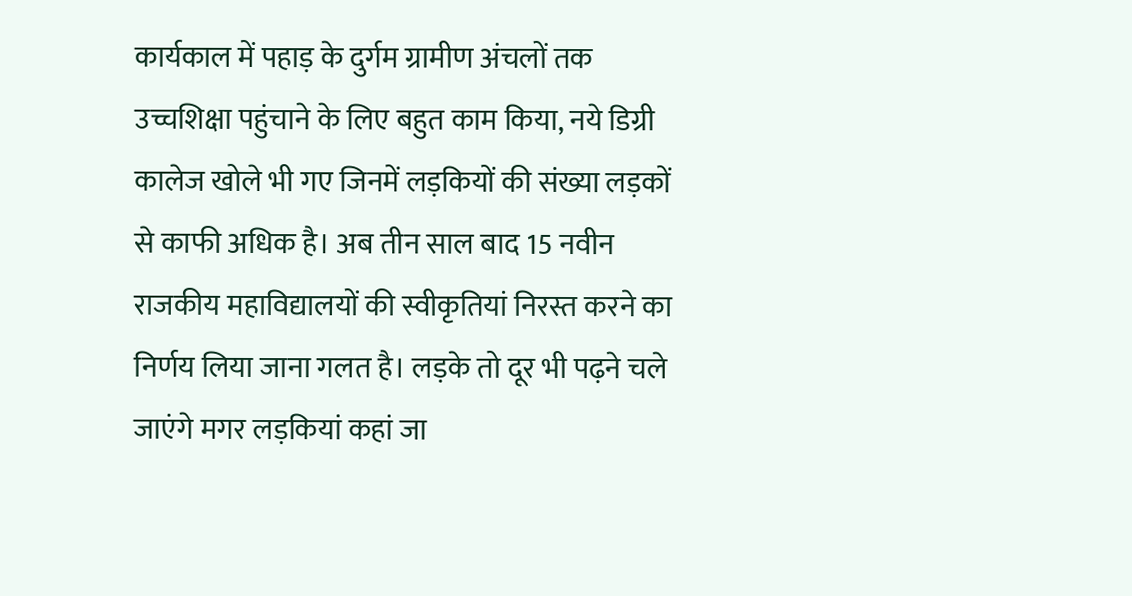कार्यकाल में पहाड़ के दुर्गम ग्रामीण अंचलों तक उच्चशिक्षा पहुंचाने के लिए बहुत काम किया, नये डिग्री कालेज खोले भी गए जिनमें लड़कियों की संख्या लड़कों से काफी अधिक है। अब तीन साल बाद 15 नवीन राजकीय महाविद्यालयों की स्वीकृतियां निरस्त करने का निर्णय लिया जाना गलत है। लड़के तो दूर भी पढ़ने चले जाएंगे मगर लड़कियां कहां जा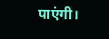पाएंगी।